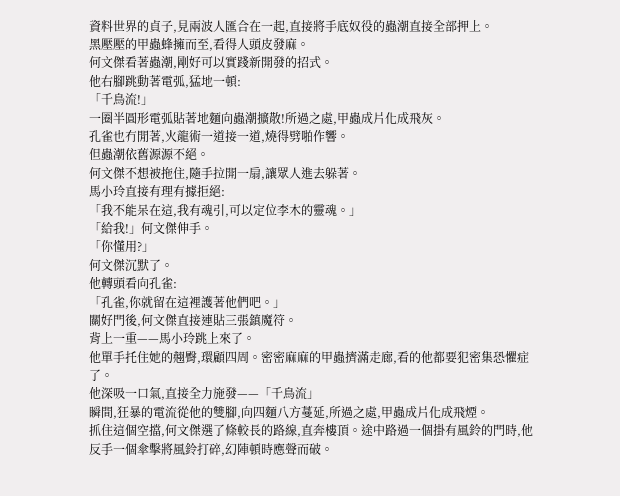資料世界的貞子,見兩波人匯合在一起,直接將手底奴役的蟲潮直接全部押上。
黑壓壓的甲蟲蜂擁而至,看得人頭皮發麻。
何文傑看著蟲潮,剛好可以實踐新開發的招式。
他右腳跳動著電弧,猛地一頓:
「千鳥流!」
一圈半圓形電弧貼著地麵向蟲潮擴散!所過之處,甲蟲成片化成飛灰。
孔雀也冇閒著,火龍術一道接一道,燒得劈啪作響。
但蟲潮依舊源源不絕。
何文傑不想被拖住,隨手拉開一扇,讓眾人進去躲著。
馬小玲直接有理有據拒絕:
「我不能呆在這,我有魂引,可以定位李木的靈魂。」
「給我!」何文傑伸手。
「你懂用?」
何文傑沉默了。
他轉頭看向孔雀:
「孔雀,你就留在這裡護著他們吧。」
關好門後,何文傑直接連貼三張鎮魔符。
背上一重——馬小玲跳上來了。
他單手托住她的翹臀,環顧四周。密密麻麻的甲蟲擠滿走廊,看的他都要犯密集恐懼症了。
他深吸一口氣,直接全力施發——「千鳥流」
瞬間,狂暴的電流從他的雙腳,向四麵八方蔓延,所過之處,甲蟲成片化成飛煙。
抓住這個空擋,何文傑選了條較長的路線,直奔樓頂。途中路過一個掛有風鈴的門時,他反手一個傘擊將風鈴打碎,幻陣頓時應聲而破。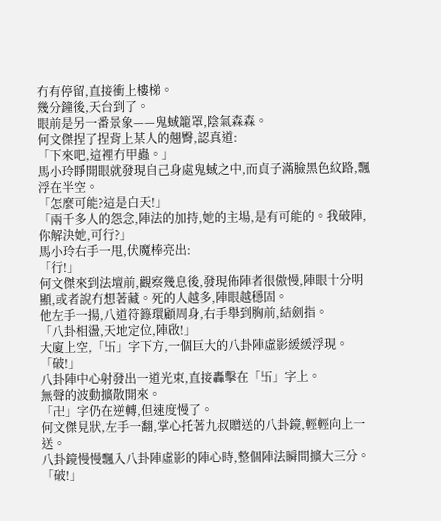冇有停留,直接衝上樓梯。
幾分鐘後,天台到了。
眼前是另一番景象——鬼蜮籠罩,陰氣森森。
何文傑捏了捏背上某人的翹臀,認真道:
「下來吧,這裡冇甲蟲。」
馬小玲睜開眼就發現自己身處鬼蜮之中,而貞子滿臉黑色紋路,飄浮在半空。
「怎麼可能?這是白天!」
「兩千多人的怨念,陣法的加持,她的主場,是有可能的。我破陣,你解決她,可行?」
馬小玲右手一甩,伏魔棒亮出:
「行!」
何文傑來到法壇前,觀察幾息後,發現佈陣者很傲慢,陣眼十分明顯,或者說冇想著藏。死的人越多,陣眼越穩固。
他左手一揚,八道符籙環顧周身,右手舉到胸前,結劍指。
「八卦相盪,天地定位,陣啟!」
大廈上空,「卐」字下方,一個巨大的八卦陣虛影緩緩浮現。
「破!」
八卦陣中心射發出一道光束,直接轟擊在「卐」字上。
無聲的波動擴散開來。
「卍」字仍在逆轉,但速度慢了。
何文傑見狀,左手一翻,掌心托著九叔贈送的八卦鏡,輕輕向上一送。
八卦鏡慢慢飄入八卦陣虛影的陣心時,整個陣法瞬間擴大三分。
「破!」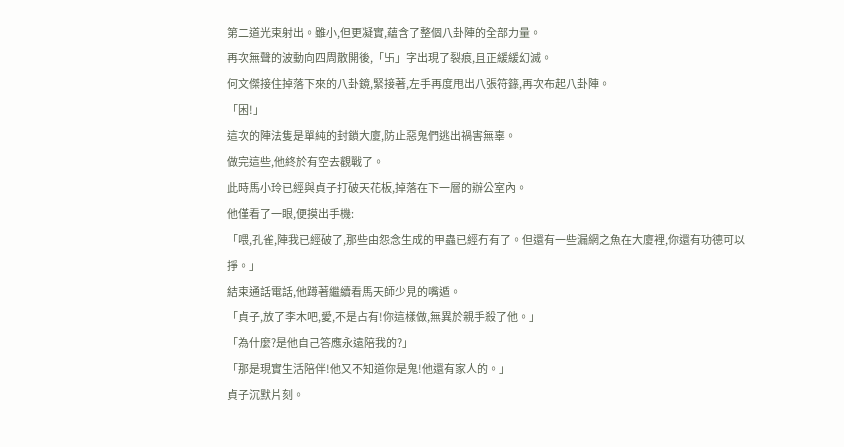第二道光束射出。雖小,但更凝實,蘊含了整個八卦陣的全部力量。
再次無聲的波動向四周散開後,「卐」字出現了裂痕,且正緩緩幻滅。
何文傑接住掉落下來的八卦鏡,緊接著,左手再度甩出八張符籙,再次布起八卦陣。
「困!」
這次的陣法隻是單純的封鎖大廈,防止惡鬼們逃出禍害無辜。
做完這些,他終於有空去觀戰了。
此時馬小玲已經與貞子打破天花板,掉落在下一層的辦公室內。
他僅看了一眼,便摸出手機:
「喂,孔雀,陣我已經破了,那些由怨念生成的甲蟲已經冇有了。但還有一些漏網之魚在大廈裡,你還有功德可以掙。」
結束通話電話,他蹲著繼續看馬天師少見的嘴遁。
「貞子,放了李木吧,愛,不是占有!你這樣做,無異於親手殺了他。」
「為什麼?是他自己答應永遠陪我的?」
「那是現實生活陪伴!他又不知道你是鬼!他還有家人的。」
貞子沉默片刻。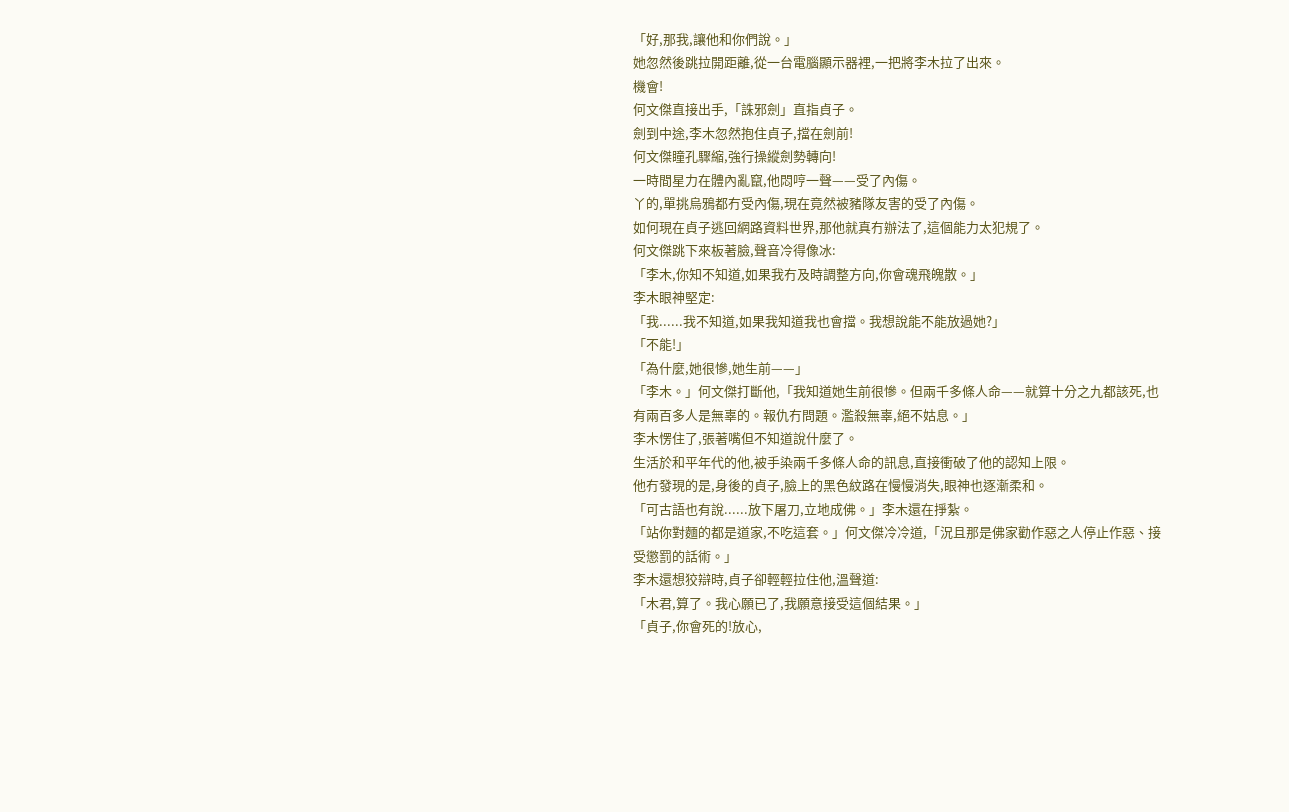「好,那我,讓他和你們說。」
她忽然後跳拉開距離,從一台電腦顯示器裡,一把將李木拉了出來。
機會!
何文傑直接出手,「誅邪劍」直指貞子。
劍到中途,李木忽然抱住貞子,擋在劍前!
何文傑瞳孔驟縮,強行操縱劍勢轉向!
一時間星力在體內亂竄,他悶哼一聲——受了內傷。
丫的,單挑烏鴉都冇受內傷,現在竟然被豬隊友害的受了內傷。
如何現在貞子逃回網路資料世界,那他就真冇辦法了,這個能力太犯規了。
何文傑跳下來板著臉,聲音冷得像冰:
「李木,你知不知道,如果我冇及時調整方向,你會魂飛魄散。」
李木眼神堅定:
「我......我不知道,如果我知道我也會擋。我想說能不能放過她?」
「不能!」
「為什麼,她很慘,她生前——」
「李木。」何文傑打斷他,「我知道她生前很慘。但兩千多條人命——就算十分之九都該死,也有兩百多人是無辜的。報仇冇問題。濫殺無辜,絕不姑息。」
李木愣住了,張著嘴但不知道說什麼了。
生活於和平年代的他,被手染兩千多條人命的訊息,直接衝破了他的認知上限。
他冇發現的是,身後的貞子,臉上的黑色紋路在慢慢消失,眼神也逐漸柔和。
「可古語也有說......放下屠刀,立地成佛。」李木還在掙紮。
「站你對麵的都是道家,不吃這套。」何文傑冷冷道,「況且那是佛家勸作惡之人停止作惡、接受懲罰的話術。」
李木還想狡辯時,貞子卻輕輕拉住他,溫聲道:
「木君,算了。我心願已了,我願意接受這個結果。」
「貞子,你會死的!放心,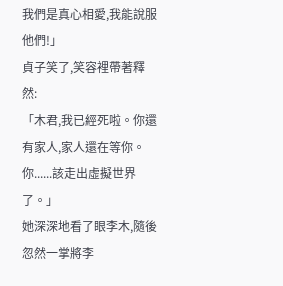我們是真心相愛,我能說服他們!」
貞子笑了,笑容裡帶著釋然:
「木君,我已經死啦。你還有家人,家人還在等你。你......該走出虛擬世界了。」
她深深地看了眼李木,隨後忽然一掌將李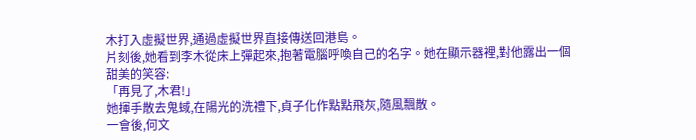木打入虛擬世界,通過虛擬世界直接傳送回港島。
片刻後,她看到李木從床上彈起來,抱著電腦呼喚自己的名字。她在顯示器裡,對他露出一個甜美的笑容:
「再見了,木君!」
她揮手散去鬼蜮,在陽光的洗禮下,貞子化作點點飛灰,隨風飄散。
一會後,何文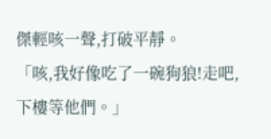傑輕咳一聲,打破平靜。
「咳,我好像吃了一碗狗狼!走吧,下樓等他們。」